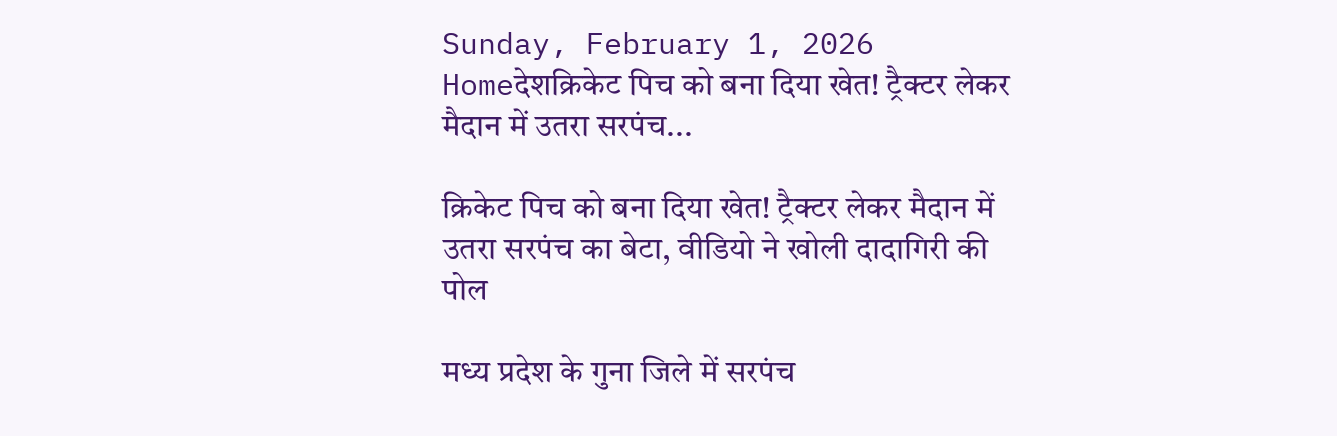Sunday, February 1, 2026
Homeदेशक्रिकेट पिच को बना दिया खेत! ट्रैक्टर लेकर मैदान में उतरा सरपंच...

क्रिकेट पिच को बना दिया खेत! ट्रैक्टर लेकर मैदान में उतरा सरपंच का बेटा, वीडियो ने खोली दादागिरी की पोल

मध्य प्रदेश के गुना जिले में सरपंच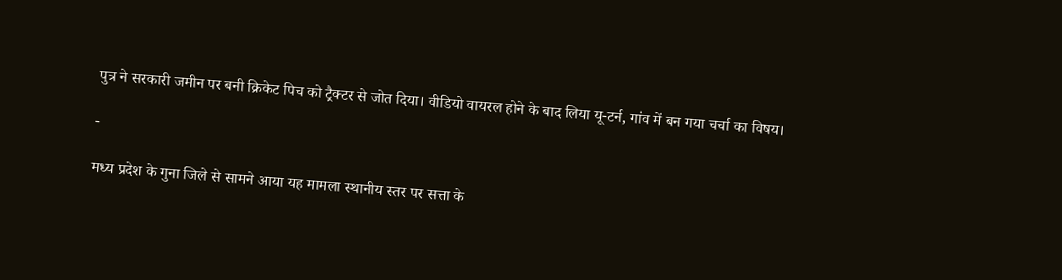पुत्र ने सरकारी जमीन पर बनी क्रिकेट पिच को ट्रैक्टर से जोत दिया। वीडियो वायरल होने के बाद लिया यू-टर्न, गांव में बन गया चर्चा का विषय।

-

मध्य प्रदेश के गुना जिले से सामने आया यह मामला स्थानीय स्तर पर सत्ता के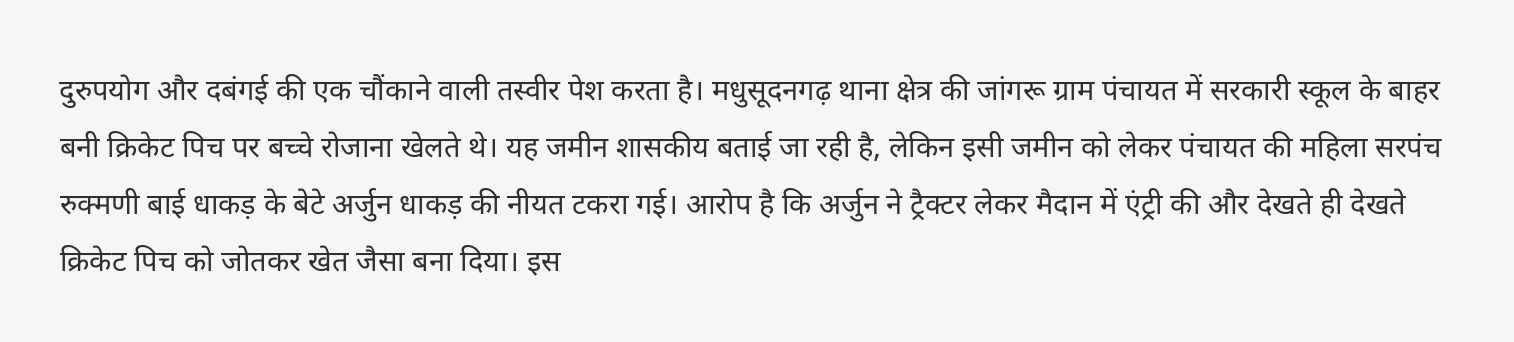दुरुपयोग और दबंगई की एक चौंकाने वाली तस्वीर पेश करता है। मधुसूदनगढ़ थाना क्षेत्र की जांगरू ग्राम पंचायत में सरकारी स्कूल के बाहर बनी क्रिकेट पिच पर बच्चे रोजाना खेलते थे। यह जमीन शासकीय बताई जा रही है, लेकिन इसी जमीन को लेकर पंचायत की महिला सरपंच रुक्मणी बाई धाकड़ के बेटे अर्जुन धाकड़ की नीयत टकरा गई। आरोप है कि अर्जुन ने ट्रैक्टर लेकर मैदान में एंट्री की और देखते ही देखते क्रिकेट पिच को जोतकर खेत जैसा बना दिया। इस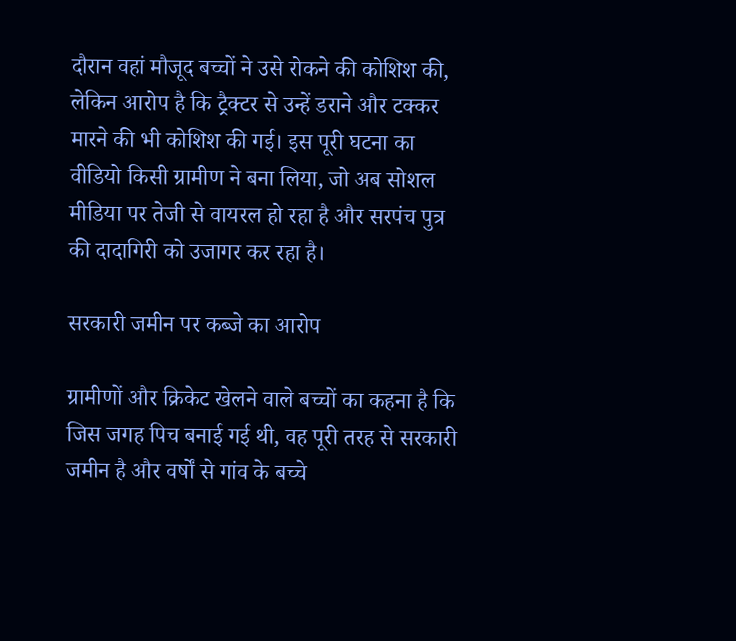दौरान वहां मौजूद बच्चों ने उसे रोकने की कोशिश की, लेकिन आरोप है कि ट्रैक्टर से उन्हें डराने और टक्कर मारने की भी कोशिश की गई। इस पूरी घटना का वीडियो किसी ग्रामीण ने बना लिया, जो अब सोशल मीडिया पर तेजी से वायरल हो रहा है और सरपंच पुत्र की दादागिरी को उजागर कर रहा है।

सरकारी जमीन पर कब्जे का आरोप

ग्रामीणों और क्रिकेट खेलने वाले बच्चों का कहना है कि जिस जगह पिच बनाई गई थी, वह पूरी तरह से सरकारी जमीन है और वर्षों से गांव के बच्चे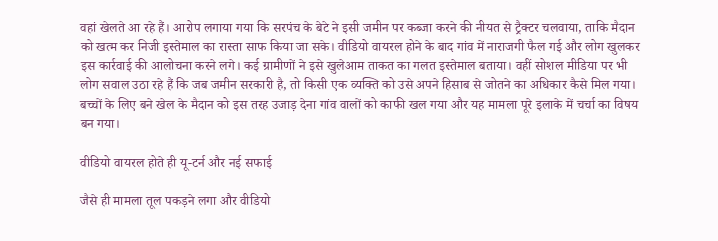वहां खेलते आ रहे हैं। आरोप लगाया गया कि सरपंच के बेटे ने इसी जमीन पर कब्जा करने की नीयत से ट्रैक्टर चलवाया, ताकि मैदान को खत्म कर निजी इस्तेमाल का रास्ता साफ किया जा सके। वीडियो वायरल होने के बाद गांव में नाराजगी फैल गई और लोग खुलकर इस कार्रवाई की आलोचना करने लगे। कई ग्रामीणों ने इसे खुलेआम ताकत का गलत इस्तेमाल बताया। वहीं सोशल मीडिया पर भी लोग सवाल उठा रहे हैं कि जब जमीन सरकारी है, तो किसी एक व्यक्ति को उसे अपने हिसाब से जोतने का अधिकार कैसे मिल गया। बच्चों के लिए बने खेल के मैदान को इस तरह उजाड़ देना गांव वालों को काफी खल गया और यह मामला पूरे इलाके में चर्चा का विषय बन गया।

वीडियो वायरल होते ही यू-टर्न और नई सफाई

जैसे ही मामला तूल पकड़ने लगा और वीडियो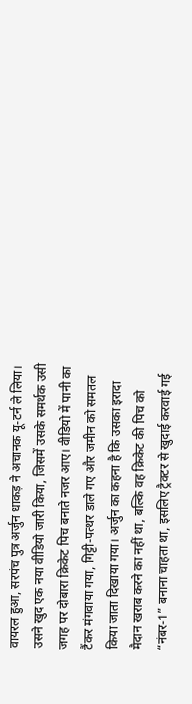वायरल हुआ, सरपंच पुत्र अर्जुन धाकड़ ने अचानक यू-टर्न ले लिया। उसने खुद एक नया वीडियो जारी किया, जिसमें उसके समर्थक उसी जगह पर दोबारा क्रिकेट पिच बनाते नजर आए। वीडियो में पानी का टैंकर मंगवाया गया, गिट्टी-पत्थर डाले गए और जमीन को समतल किया जाता दिखाया गया। अर्जुन का कहना है कि उसका इरादा मैदान खराब करने का नहीं था, बल्कि वह क्रिकेट की पिच को “नंबर-1” बनाना चाहता था, इसलिए ट्रैक्टर से खुदाई करवाई गई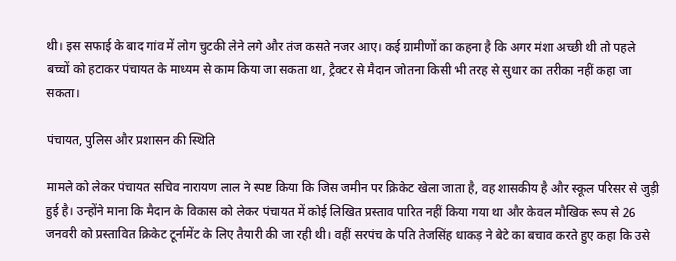थी। इस सफाई के बाद गांव में लोग चुटकी लेने लगे और तंज कसते नजर आए। कई ग्रामीणों का कहना है कि अगर मंशा अच्छी थी तो पहले बच्चों को हटाकर पंचायत के माध्यम से काम किया जा सकता था, ट्रैक्टर से मैदान जोतना किसी भी तरह से सुधार का तरीका नहीं कहा जा सकता।

पंचायत, पुलिस और प्रशासन की स्थिति

मामले को लेकर पंचायत सचिव नारायण लाल ने स्पष्ट किया कि जिस जमीन पर क्रिकेट खेला जाता है, वह शासकीय है और स्कूल परिसर से जुड़ी हुई है। उन्होंने माना कि मैदान के विकास को लेकर पंचायत में कोई लिखित प्रस्ताव पारित नहीं किया गया था और केवल मौखिक रूप से 26 जनवरी को प्रस्तावित क्रिकेट टूर्नामेंट के लिए तैयारी की जा रही थी। वहीं सरपंच के पति तेजसिंह धाकड़ ने बेटे का बचाव करते हुए कहा कि उसे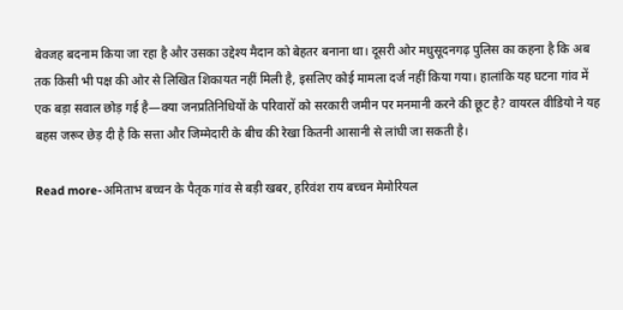बेवजह बदनाम किया जा रहा है और उसका उद्देश्य मैदान को बेहतर बनाना था। दूसरी ओर मधुसूदनगढ़ पुलिस का कहना है कि अब तक किसी भी पक्ष की ओर से लिखित शिकायत नहीं मिली है, इसलिए कोई मामला दर्ज नहीं किया गया। हालांकि यह घटना गांव में एक बड़ा सवाल छोड़ गई है—क्या जनप्रतिनिधियों के परिवारों को सरकारी जमीन पर मनमानी करने की छूट है? वायरल वीडियो ने यह बहस जरूर छेड़ दी है कि सत्ता और जिम्मेदारी के बीच की रेखा कितनी आसानी से लांघी जा सकती है।

Read more-अमिताभ बच्चन के पैतृक गांव से बड़ी खबर, हरिवंश राय बच्चन मेमोरियल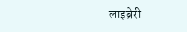लाइब्रेरी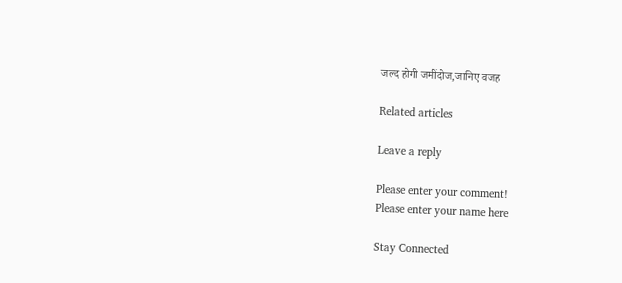जल्द होगी जमींदोज,जानिए वजह

Related articles

Leave a reply

Please enter your comment!
Please enter your name here

Stay Connected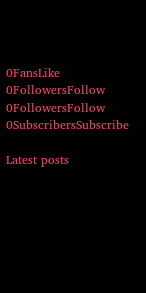0FansLike
0FollowersFollow
0FollowersFollow
0SubscribersSubscribe

Latest posts